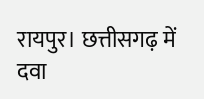रायपुर। छत्तीसगढ़ में दवा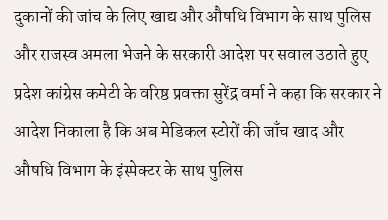दुकानों की जांच के लिए खाद्य और औषधि विभाग के साथ पुलिस और राजस्व अमला भेजने के सरकारी आदेश पर सवाल उठाते हुए प्रदेश कांग्रेस कमेटी के वरिष्ठ प्रवक्ता सुरेंद्र वर्मा ने कहा कि सरकार ने आदेश निकाला है कि अब मेडिकल स्टोरों की जाँच खाद और औषधि विभाग के इंस्पेक्टर के साथ पुलिस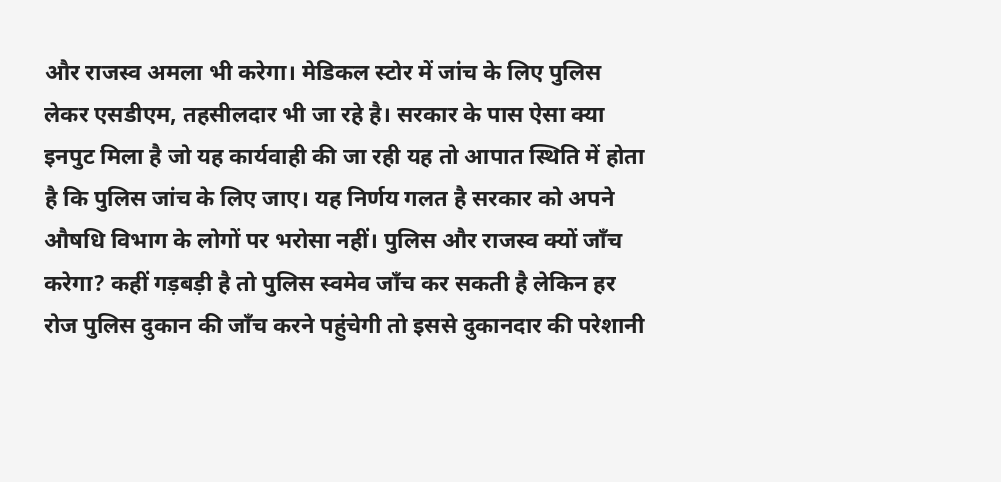और राजस्व अमला भी करेगा। मेडिकल स्टोर में जांच के लिए पुलिस लेकर एसडीएम, तहसीलदार भी जा रहे है। सरकार के पास ऐसा क्या इनपुट मिला है जो यह कार्यवाही की जा रही यह तो आपात स्थिति में होता है कि पुलिस जांच के लिए जाए। यह निर्णय गलत है सरकार को अपने औषधि विभाग के लोगों पर भरोसा नहीं। पुलिस और राजस्व क्यों जाँच करेगा? कहीं गड़बड़ी है तो पुलिस स्वमेव जाँच कर सकती है लेकिन हर रोज पुलिस दुकान की जाँच करने पहुंचेगी तो इससे दुकानदार की परेशानी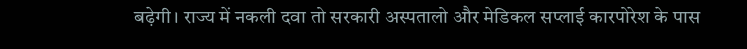बढ़ेगी। राज्य में नकली दवा तो सरकारी अस्पतालो और मेडिकल सप्लाई कारपोरेश के पास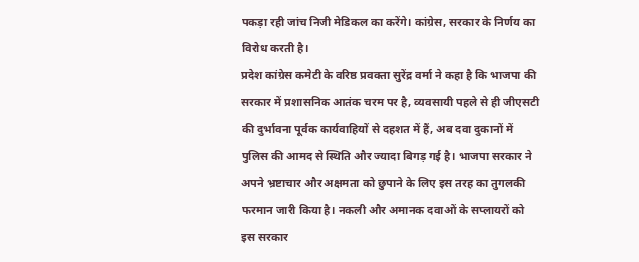पकड़ा रही जांच निजी मेडिकल का करेंगे। कांग्रेस, सरकार के निर्णय का विरोध करती है।
प्रदेश कांग्रेस कमेटी के वरिष्ठ प्रवक्ता सुरेंद्र वर्मा ने कहा है कि भाजपा की सरकार में प्रशासनिक आतंक चरम पर है, व्यवसायी पहले से ही जीएसटी की दुर्भावना पूर्वक कार्यवाहियों से दहशत में हैं, अब दवा दुकानों में पुलिस की आमद से स्थिति और ज्यादा बिगड़ गई है। भाजपा सरकार ने अपने भ्रष्टाचार और अक्षमता को छुपाने के लिए इस तरह का तुगलकी फरमान जारी किया है। नकली और अमानक दवाओं के सप्लायरों को इस सरकार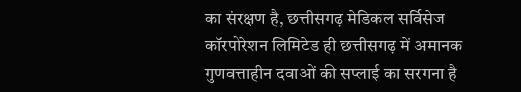का संरक्षण है, छत्तीसगढ़ मेडिकल सर्विसेज कॉरपोरेशन लिमिटेड ही छत्तीसगढ़ में अमानक गुणवत्ताहीन दवाओं की सप्लाई का सरगना है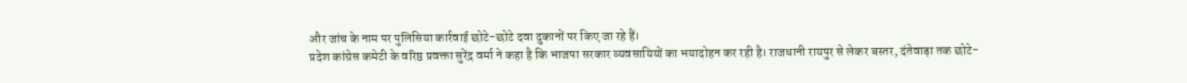और जांच के नाम पर पुलिसिया कार्रवाई छोटे-छोटे दवा दुकानों पर किए जा रहे हैं।
प्रदेश कांग्रेस कमेटी के वरिष्ठ प्रवक्ता सुरेंद्र वर्मा ने कहा है कि भाजपा सरकार व्यवसायियों का भयादोहन कर रही है। राजधानी रायपुर से लेकर बस्तर, दंतेवाड़ा तक छोटे-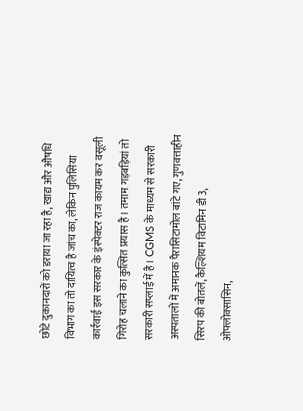छोटे दुकानदारों को डराया जा रहा है, खाद्य और औषधि विभाग का तो दायित्व है जांच का, लेकिन पुलिसिया कार्रवाई इस सरकार के इंस्पेक्टर राज कायम कर वसूली गिरोह चलाने का कुत्सित प्रयास है। तमाम गड़बड़ियां तो सरकारी सप्लाई में है। CGMS के माध्यम से सरकारी अस्पतालों में अमानक पैरासिटामोल बांटे गए, गुणवत्ताहीन सिरप की बोतलें, कैल्शियम विटामिन डी 3, ओफ्लोक्सासिन,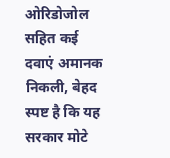ओरिडोजोल सहित कई दवाएं अमानक निकली, बेहद स्पष्ट है कि यह सरकार मोटे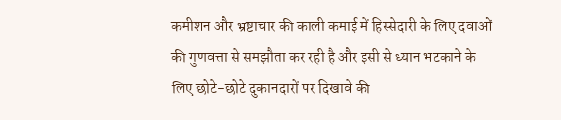कमीशन और भ्रष्टाचार की काली कमाई में हिस्सेदारी के लिए दवाओं की गुणवत्ता से समझौता कर रही है और इसी से ध्यान भटकाने के लिए छोटे-छोटे दुकानदारों पर दिखावे की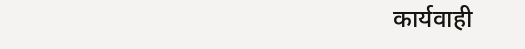कार्यवाही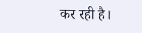कर रही है।